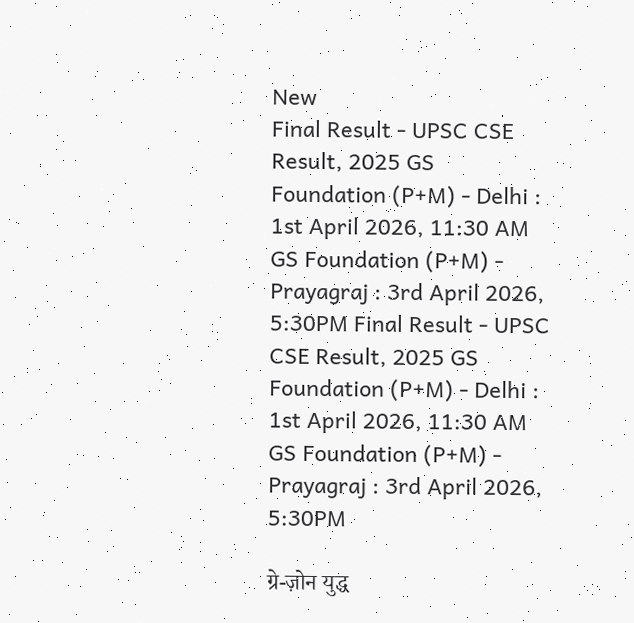New
Final Result - UPSC CSE Result, 2025 GS Foundation (P+M) - Delhi : 1st April 2026, 11:30 AM GS Foundation (P+M) - Prayagraj : 3rd April 2026, 5:30PM Final Result - UPSC CSE Result, 2025 GS Foundation (P+M) - Delhi : 1st April 2026, 11:30 AM GS Foundation (P+M) - Prayagraj : 3rd April 2026, 5:30PM

ग्रे-ज़ोन युद्ध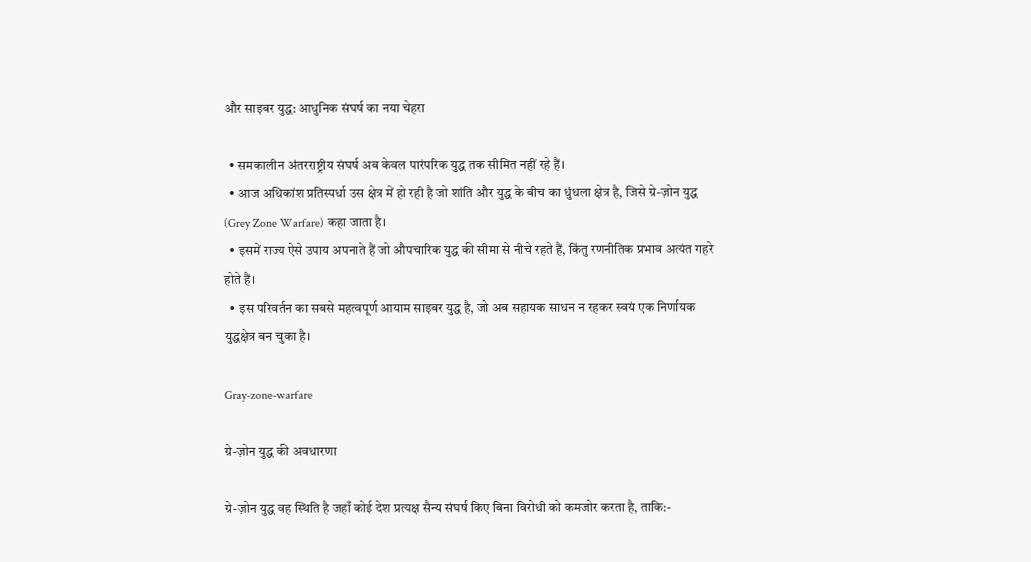और साइबर युद्ध: आधुनिक संघर्ष का नया चेहरा

  • समकालीन अंतरराष्ट्रीय संघर्ष अब केवल पारंपरिक युद्ध तक सीमित नहीं रहे हैं।
  • आज अधिकांश प्रतिस्पर्धा उस क्षेत्र में हो रही है जो शांति और युद्ध के बीच का धुंधला क्षेत्र है, जिसे ग्रे-ज़ोन युद्ध (Grey Zone Warfare) कहा जाता है।
  • इसमें राज्य ऐसे उपाय अपनाते हैं जो औपचारिक युद्ध की सीमा से नीचे रहते हैं, किंतु रणनीतिक प्रभाव अत्यंत गहरे होते हैं।
  • इस परिवर्तन का सबसे महत्वपूर्ण आयाम साइबर युद्ध है, जो अब सहायक साधन न रहकर स्वयं एक निर्णायक युद्धक्षेत्र बन चुका है।

Gray-zone-warfare

ग्रे-ज़ोन युद्ध की अवधारणा

ग्रे-ज़ोन युद्ध वह स्थिति है जहाँ कोई देश प्रत्यक्ष सैन्य संघर्ष किए बिना विरोधी को कमजोर करता है, ताकि:-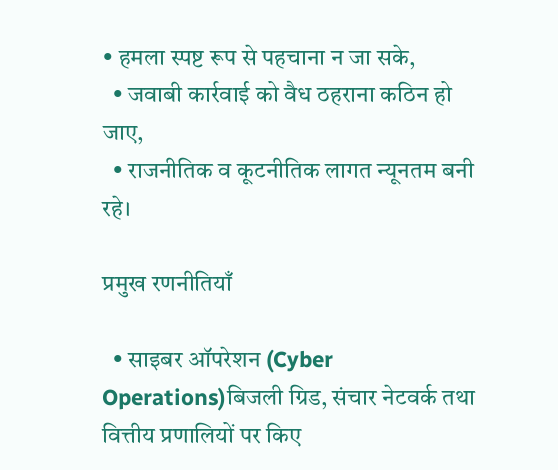• हमला स्पष्ट रूप से पहचाना न जा सके,
  • जवाबी कार्रवाई को वैध ठहराना कठिन हो जाए,
  • राजनीतिक व कूटनीतिक लागत न्यूनतम बनी रहे।

प्रमुख रणनीतियाँ

  • साइबर ऑपरेशन (Cyber Operations)बिजली ग्रिड, संचार नेटवर्क तथा वित्तीय प्रणालियों पर किए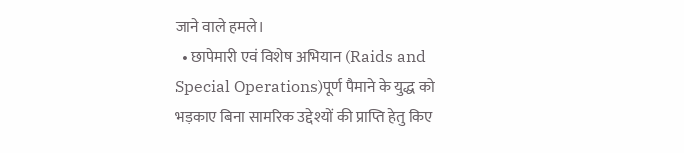जाने वाले हमले।
  • छापेमारी एवं विशेष अभियान (Raids and Special Operations)पूर्ण पैमाने के युद्ध को भड़काए बिना सामरिक उद्देश्यों की प्राप्ति हेतु किए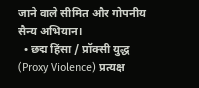जाने वाले सीमित और गोपनीय सैन्य अभियान।
  • छद्म हिंसा / प्रॉक्सी युद्ध (Proxy Violence) प्रत्यक्ष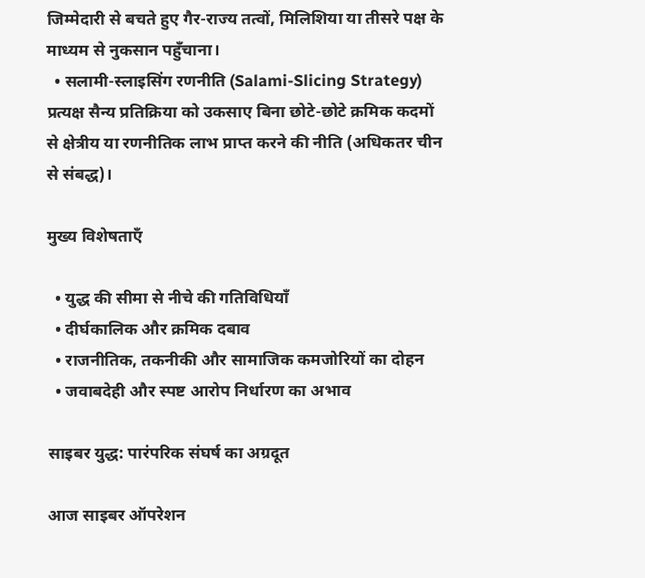जिम्मेदारी से बचते हुए गैर-राज्य तत्वों, मिलिशिया या तीसरे पक्ष के माध्यम से नुकसान पहुँचाना।
  • सलामी-स्लाइसिंग रणनीति (Salami-Slicing Strategy) प्रत्यक्ष सैन्य प्रतिक्रिया को उकसाए बिना छोटे-छोटे क्रमिक कदमों से क्षेत्रीय या रणनीतिक लाभ प्राप्त करने की नीति (अधिकतर चीन से संबद्ध)।

मुख्य विशेषताएँ

  • युद्ध की सीमा से नीचे की गतिविधियाँ
  • दीर्घकालिक और क्रमिक दबाव
  • राजनीतिक, तकनीकी और सामाजिक कमजोरियों का दोहन
  • जवाबदेही और स्पष्ट आरोप निर्धारण का अभाव

साइबर युद्ध: पारंपरिक संघर्ष का अग्रदूत

आज साइबर ऑपरेशन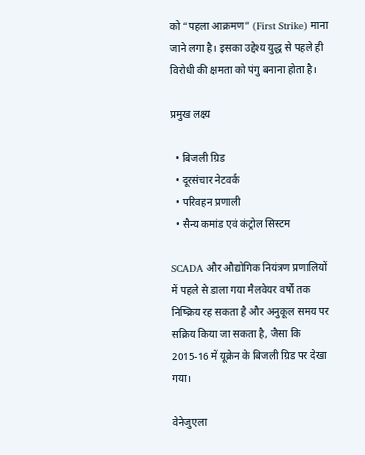को “पहला आक्रमण” (First Strike) माना जाने लगा है। इसका उद्देश्य युद्ध से पहले ही विरोधी की क्षमता को पंगु बनाना होता है।

प्रमुख लक्ष्य

  • बिजली ग्रिड
  • दूरसंचार नेटवर्क
  • परिवहन प्रणाली
  • सैन्य कमांड एवं कंट्रोल सिस्टम

SCADA और औद्योगिक नियंत्रण प्रणालियों में पहले से डाला गया मैलवेयर वर्षों तक निष्क्रिय रह सकता है और अनुकूल समय पर सक्रिय किया जा सकता है, जैसा कि 2015-16 में यूक्रेन के बिजली ग्रिड पर देखा गया।

वेनेजुएला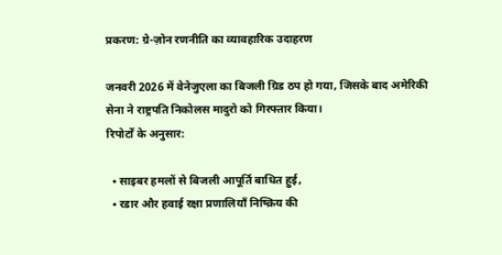प्रकरण: ग्रे-ज़ोन रणनीति का व्यावहारिक उदाहरण

जनवरी 2026 में वेनेजुएला का बिजली ग्रिड ठप हो गया, जिसके बाद अमेरिकी सेना ने राष्ट्रपति निकोलस मादुरो को गिरफ्तार किया।
रिपोर्टों के अनुसार:

  • साइबर हमलों से बिजली आपूर्ति बाधित हुई,
  • रडार और हवाई रक्षा प्रणालियाँ निष्क्रिय की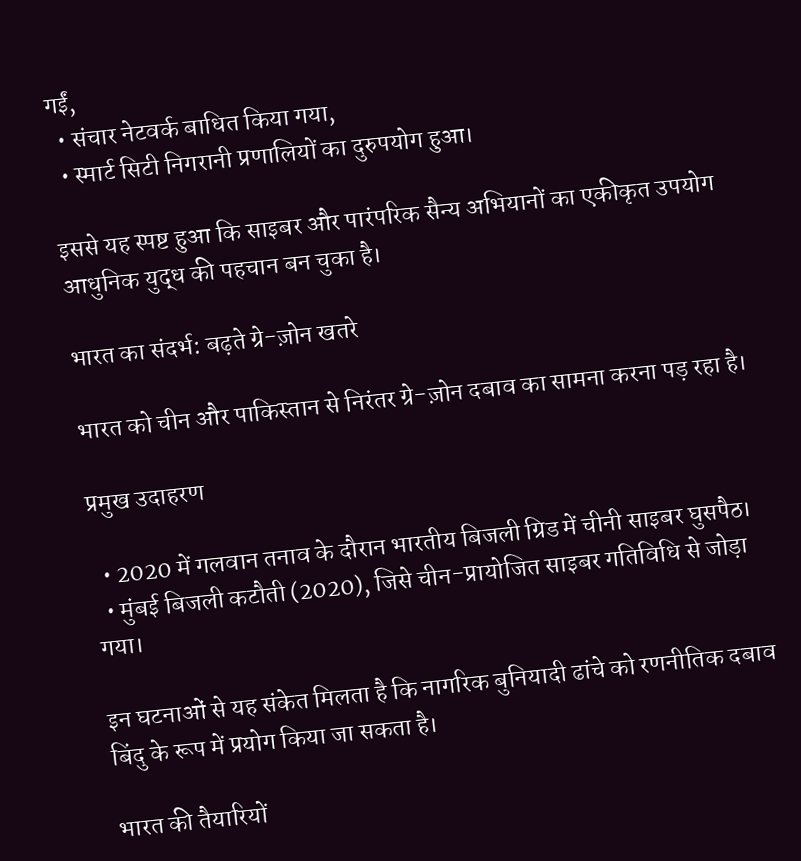गईं,
  • संचार नेटवर्क बाधित किया गया,
  • स्मार्ट सिटी निगरानी प्रणालियों का दुरुपयोग हुआ।

इससे यह स्पष्ट हुआ कि साइबर और पारंपरिक सैन्य अभियानों का एकीकृत उपयोग आधुनिक युद्ध की पहचान बन चुका है।

भारत का संदर्भ: बढ़ते ग्रे-ज़ोन खतरे

भारत को चीन और पाकिस्तान से निरंतर ग्रे-ज़ोन दबाव का सामना करना पड़ रहा है।

प्रमुख उदाहरण

  • 2020 में गलवान तनाव के दौरान भारतीय बिजली ग्रिड में चीनी साइबर घुसपैठ।
  • मुंबई बिजली कटौती (2020), जिसे चीन-प्रायोजित साइबर गतिविधि से जोड़ा गया।

इन घटनाओं से यह संकेत मिलता है कि नागरिक बुनियादी ढांचे को रणनीतिक दबाव बिंदु के रूप में प्रयोग किया जा सकता है।

भारत की तैयारियों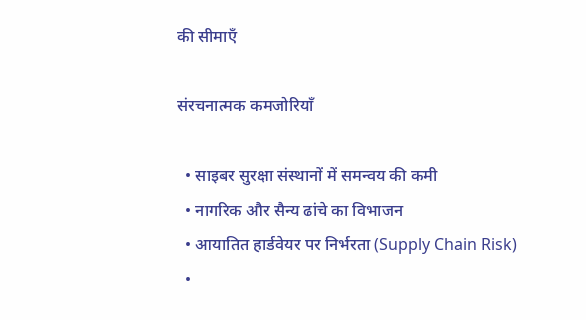की सीमाएँ

संरचनात्मक कमजोरियाँ

  • साइबर सुरक्षा संस्थानों में समन्वय की कमी
  • नागरिक और सैन्य ढांचे का विभाजन
  • आयातित हार्डवेयर पर निर्भरता (Supply Chain Risk)
  •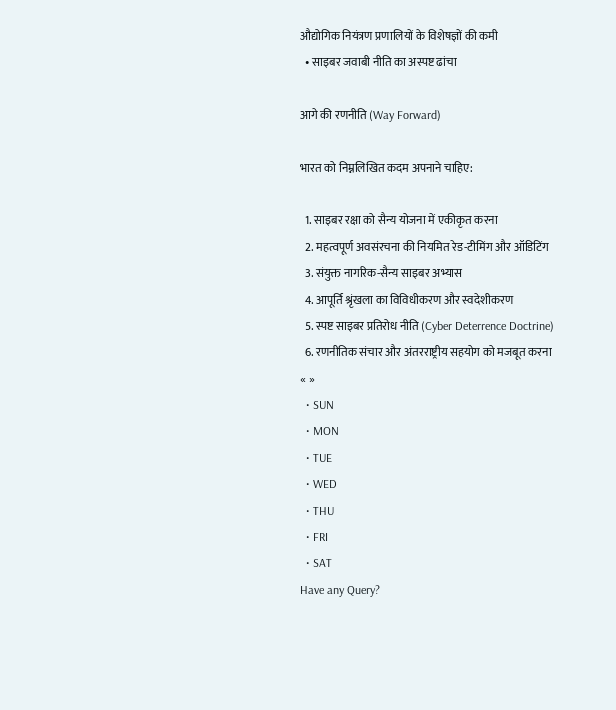औद्योगिक नियंत्रण प्रणालियों के विशेषज्ञों की कमी
  • साइबर जवाबी नीति का अस्पष्ट ढांचा

आगे की रणनीति (Way Forward)

भारत को निम्नलिखित कदम अपनाने चाहिए:

  1. साइबर रक्षा को सैन्य योजना में एकीकृत करना
  2. महत्वपूर्ण अवसंरचना की नियमित रेड-टीमिंग और ऑडिटिंग
  3. संयुक्त नागरिक-सैन्य साइबर अभ्यास
  4. आपूर्ति श्रृंखला का विविधीकरण और स्वदेशीकरण
  5. स्पष्ट साइबर प्रतिरोध नीति (Cyber Deterrence Doctrine)
  6. रणनीतिक संचार और अंतरराष्ट्रीय सहयोग को मजबूत करना
« »
  • SUN
  • MON
  • TUE
  • WED
  • THU
  • FRI
  • SAT
Have any Query?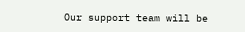Our support team will be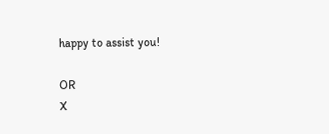happy to assist you!

OR
X